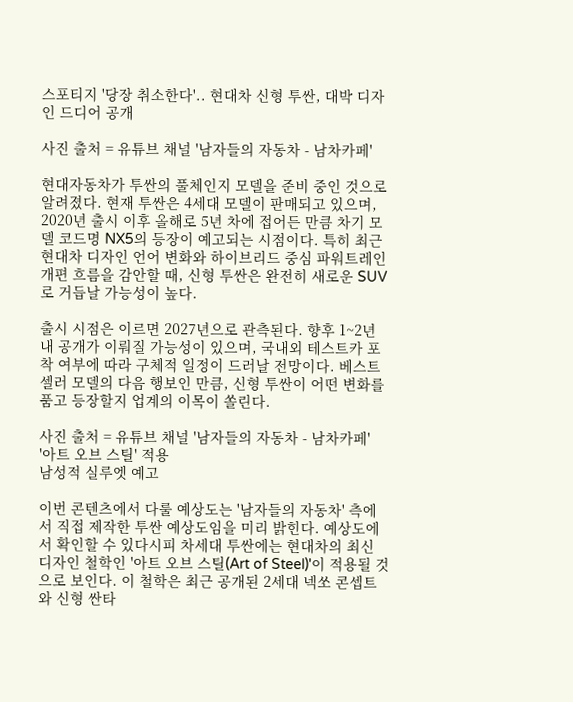스포티지 '당장 취소한다'.. 현대차 신형 투싼, 대박 디자인 드디어 공개

사진 출처 = 유튜브 채널 '남자들의 자동차 - 남차카페'

현대자동차가 투싼의 풀체인지 모델을 준비 중인 것으로 알려졌다. 현재 투싼은 4세대 모델이 판매되고 있으며, 2020년 출시 이후 올해로 5년 차에 접어든 만큼 차기 모델 코드명 NX5의 등장이 예고되는 시점이다. 특히 최근 현대차 디자인 언어 변화와 하이브리드 중심 파워트레인 개편 흐름을 감안할 때, 신형 투싼은 완전히 새로운 SUV로 거듭날 가능성이 높다.

출시 시점은 이르면 2027년으로 관측된다. 향후 1~2년 내 공개가 이뤄질 가능성이 있으며, 국내외 테스트카 포착 여부에 따라 구체적 일정이 드러날 전망이다. 베스트셀러 모델의 다음 행보인 만큼, 신형 투싼이 어떤 변화를 품고 등장할지 업계의 이목이 쏠린다.

사진 출처 = 유튜브 채널 '남자들의 자동차 - 남차카페'
'아트 오브 스틸' 적용
남성적 실루엣 예고

이번 콘텐츠에서 다룰 예상도는 '남자들의 자동차' 측에서 직접 제작한 투싼 예상도임을 미리 밝힌다. 예상도에서 확인할 수 있다시피 차세대 투싼에는 현대차의 최신 디자인 철학인 '아트 오브 스틸(Art of Steel)'이 적용될 것으로 보인다. 이 철학은 최근 공개된 2세대 넥쏘 콘셉트와 신형 싼타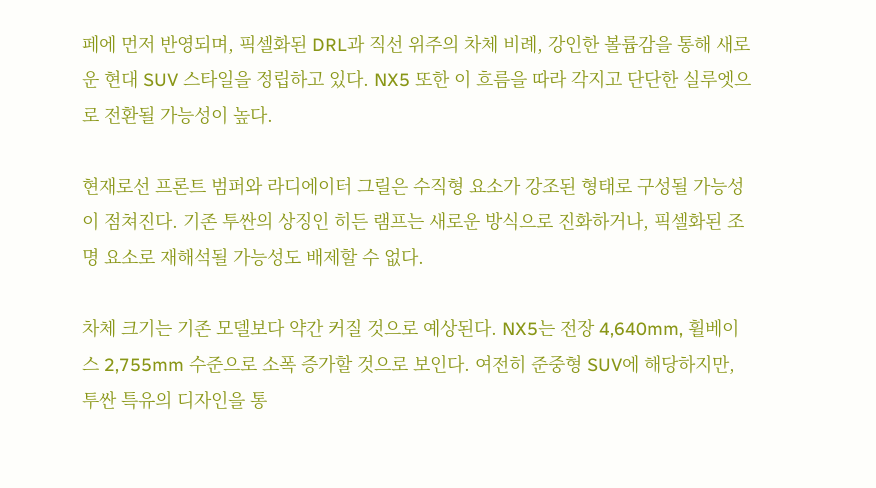페에 먼저 반영되며, 픽셀화된 DRL과 직선 위주의 차체 비례, 강인한 볼륨감을 통해 새로운 현대 SUV 스타일을 정립하고 있다. NX5 또한 이 흐름을 따라 각지고 단단한 실루엣으로 전환될 가능성이 높다.

현재로선 프론트 범퍼와 라디에이터 그릴은 수직형 요소가 강조된 형태로 구성될 가능성이 점쳐진다. 기존 투싼의 상징인 히든 램프는 새로운 방식으로 진화하거나, 픽셀화된 조명 요소로 재해석될 가능성도 배제할 수 없다.

차체 크기는 기존 모델보다 약간 커질 것으로 예상된다. NX5는 전장 4,640mm, 휠베이스 2,755mm 수준으로 소폭 증가할 것으로 보인다. 여전히 준중형 SUV에 해당하지만, 투싼 특유의 디자인을 통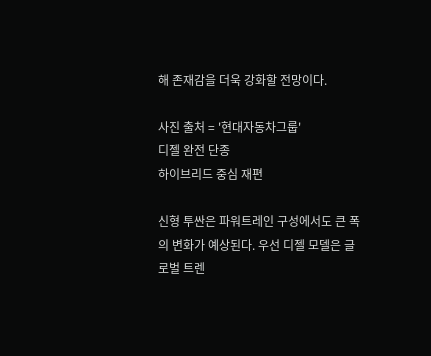해 존재감을 더욱 강화할 전망이다.

사진 출처 = '현대자동차그룹'
디젤 완전 단종
하이브리드 중심 재편

신형 투싼은 파워트레인 구성에서도 큰 폭의 변화가 예상된다. 우선 디젤 모델은 글로벌 트렌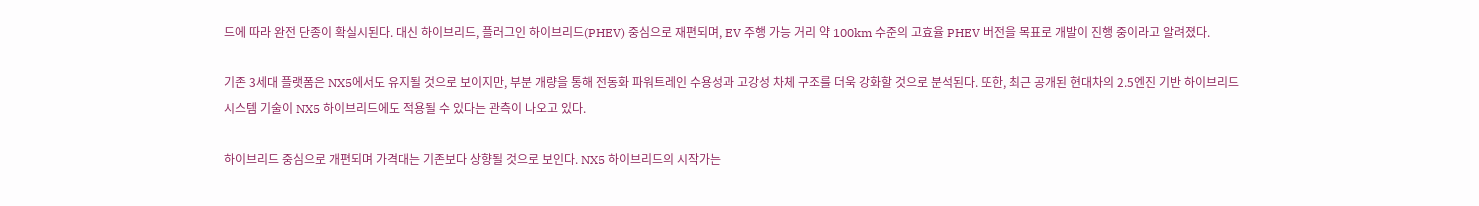드에 따라 완전 단종이 확실시된다. 대신 하이브리드, 플러그인 하이브리드(PHEV) 중심으로 재편되며, EV 주행 가능 거리 약 100km 수준의 고효율 PHEV 버전을 목표로 개발이 진행 중이라고 알려졌다.

기존 3세대 플랫폼은 NX5에서도 유지될 것으로 보이지만, 부분 개량을 통해 전동화 파워트레인 수용성과 고강성 차체 구조를 더욱 강화할 것으로 분석된다. 또한, 최근 공개된 현대차의 2.5엔진 기반 하이브리드 시스템 기술이 NX5 하이브리드에도 적용될 수 있다는 관측이 나오고 있다.

하이브리드 중심으로 개편되며 가격대는 기존보다 상향될 것으로 보인다. NX5 하이브리드의 시작가는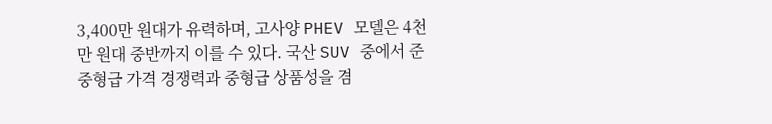3,400만 원대가 유력하며, 고사양 PHEV 모델은 4천만 원대 중반까지 이를 수 있다. 국산 SUV 중에서 준중형급 가격 경쟁력과 중형급 상품성을 겸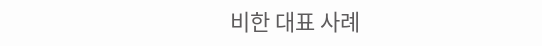비한 대표 사례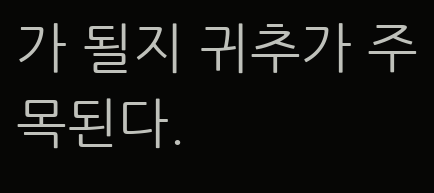가 될지 귀추가 주목된다.